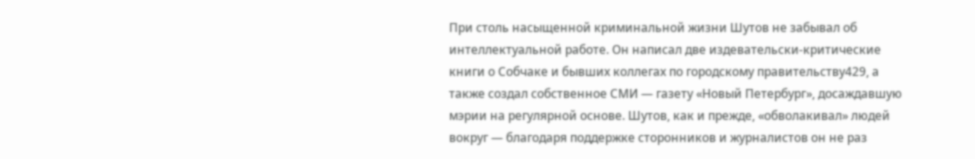При столь насыщенной криминальной жизни Шутов не забывал об интеллектуальной работе. Он написал две издевательски-критические книги о Собчаке и бывших коллегах по городскому правительству429, а также создал собственное СМИ — газету «Новый Петербург», досаждавшую мэрии на регулярной основе. Шутов, как и прежде, «обволакивал» людей вокруг — благодаря поддержке сторонников и журналистов он не раз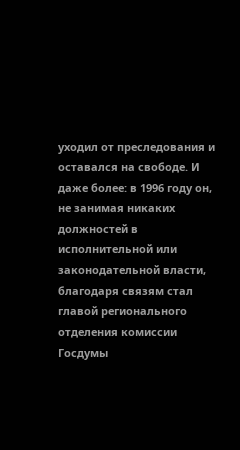уходил от преследования и оставался на свободе. И даже более: в 1996 году он, не занимая никаких должностей в исполнительной или законодательной власти, благодаря связям стал главой регионального отделения комиссии Госдумы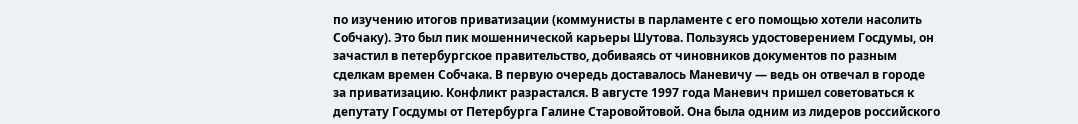по изучению итогов приватизации (коммунисты в парламенте с его помощью хотели насолить Собчаку). Это был пик мошеннической карьеры Шутова. Пользуясь удостоверением Госдумы, он зачастил в петербургское правительство, добиваясь от чиновников документов по разным сделкам времен Собчака. В первую очередь доставалось Маневичу — ведь он отвечал в городе за приватизацию. Конфликт разрастался. В августе 1997 года Маневич пришел советоваться к депутату Госдумы от Петербурга Галине Старовойтовой. Она была одним из лидеров российского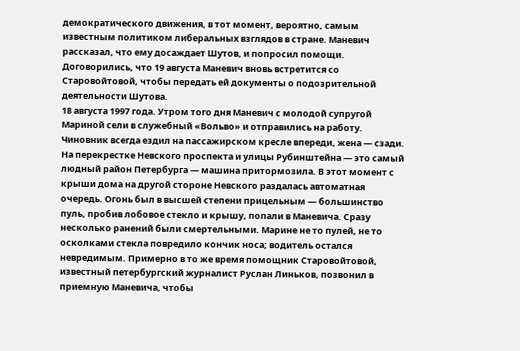демократического движения, в тот момент, вероятно, самым известным политиком либеральных взглядов в стране. Маневич рассказал, что ему досаждает Шутов, и попросил помощи. Договорились, что 19 августа Маневич вновь встретится со Старовойтовой, чтобы передать ей документы о подозрительной деятельности Шутова.
18 августа 1997 года. Утром того дня Маневич с молодой супругой Мариной сели в служебный «Вольво» и отправились на работу. Чиновник всегда ездил на пассажирском кресле впереди, жена — сзади. На перекрестке Невского проспекта и улицы Рубинштейна — это самый людный район Петербурга — машина притормозила. В этот момент с крыши дома на другой стороне Невского раздалась автоматная очередь. Огонь был в высшей степени прицельным — большинство пуль, пробив лобовое стекло и крышу, попали в Маневича. Сразу несколько ранений были смертельными. Марине не то пулей, не то осколками стекла повредило кончик носа; водитель остался невредимым. Примерно в то же время помощник Старовойтовой, известный петербургский журналист Руслан Линьков, позвонил в приемную Маневича, чтобы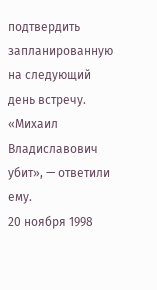подтвердить запланированную на следующий день встречу. «Михаил Владиславович убит», — ответили ему.
20 ноября 1998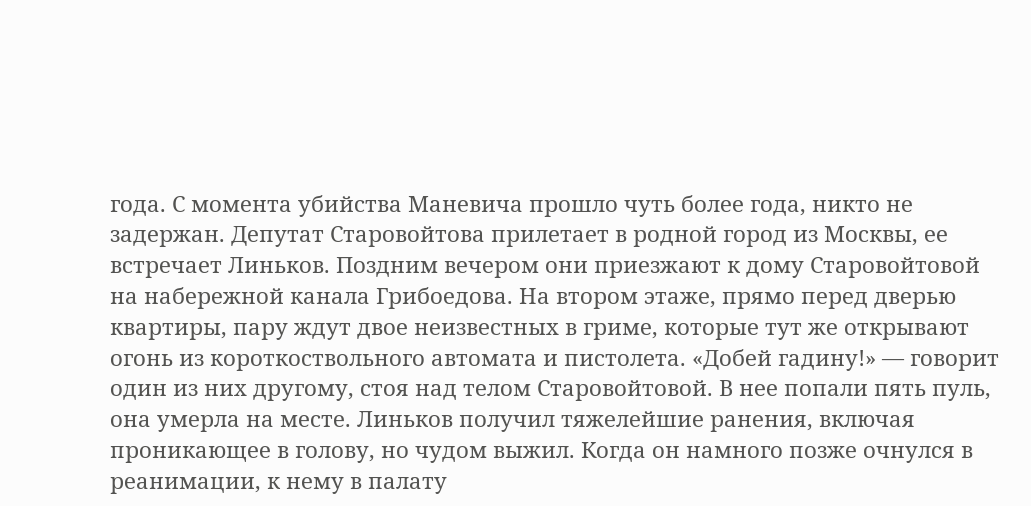года. С момента убийства Маневича прошло чуть более года, никто не задержан. Депутат Старовойтова прилетает в родной город из Москвы, ее встречает Линьков. Поздним вечером они приезжают к дому Старовойтовой на набережной канала Грибоедова. На втором этаже, прямо перед дверью квартиры, пару ждут двое неизвестных в гриме, которые тут же открывают огонь из короткоствольного автомата и пистолета. «Добей гадину!» — говорит один из них другому, стоя над телом Старовойтовой. В нее попали пять пуль, она умерла на месте. Линьков получил тяжелейшие ранения, включая проникающее в голову, но чудом выжил. Когда он намного позже очнулся в реанимации, к нему в палату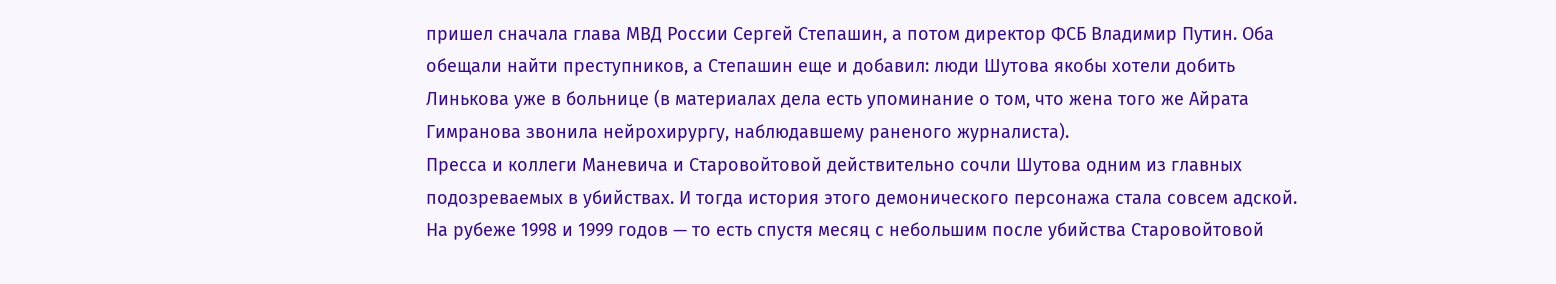пришел сначала глава МВД России Сергей Степашин, а потом директор ФСБ Владимир Путин. Оба обещали найти преступников, а Степашин еще и добавил: люди Шутова якобы хотели добить Линькова уже в больнице (в материалах дела есть упоминание о том, что жена того же Айрата Гимранова звонила нейрохирургу, наблюдавшему раненого журналиста).
Пресса и коллеги Маневича и Старовойтовой действительно сочли Шутова одним из главных подозреваемых в убийствах. И тогда история этого демонического персонажа стала совсем адской. На рубеже 1998 и 1999 годов — то есть спустя месяц с небольшим после убийства Старовойтовой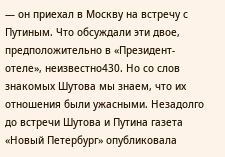— он приехал в Москву на встречу с Путиным. Что обсуждали эти двое, предположительно в «Президент-отеле», неизвестно430. Но со слов знакомых Шутова мы знаем, что их отношения были ужасными. Незадолго до встречи Шутова и Путина газета «Новый Петербург» опубликовала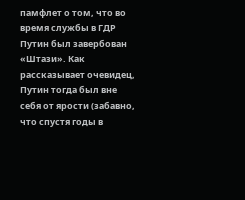памфлет о том, что во время службы в ГДР Путин был завербован «Штази». Как рассказывает очевидец, Путин тогда был вне себя от ярости (забавно, что спустя годы в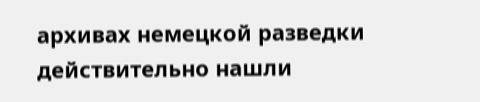архивах немецкой разведки действительно нашли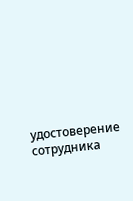удостоверение сотрудника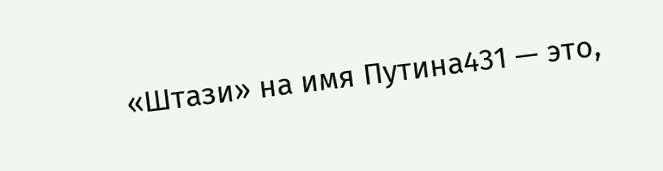«Штази» на имя Путина431 — это,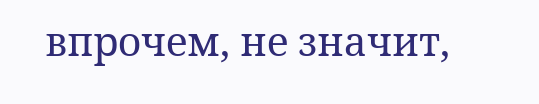впрочем, не значит,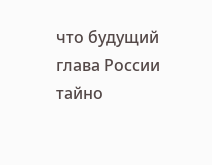что будущий глава России тайно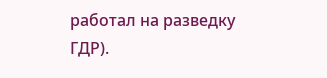работал на разведку ГДР).